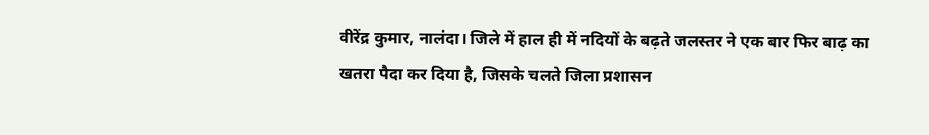वीरेंद्र कुमार, नालंदा। जिले में हाल ही में नदियों के बढ़ते जलस्तर ने एक बार फिर बाढ़ का खतरा पैदा कर दिया है, जिसके चलते जिला प्रशासन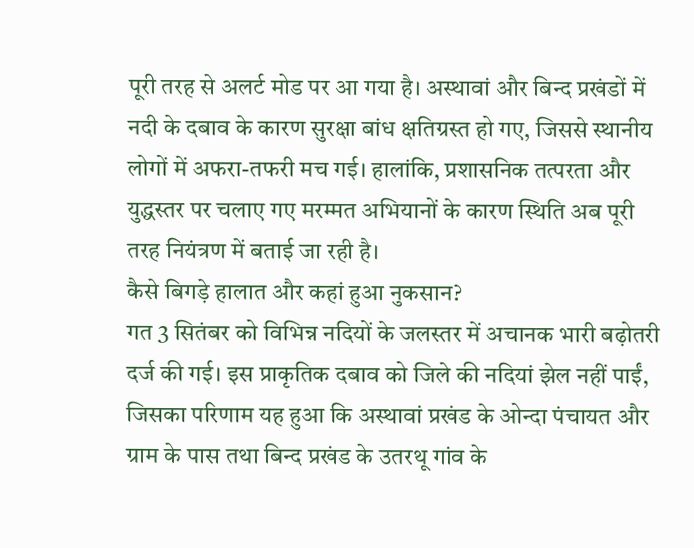पूरी तरह से अलर्ट मोड पर आ गया है। अस्थावां और बिन्द प्रखंडों में नदी के दबाव के कारण सुरक्षा बांध क्षतिग्रस्त हो गए, जिससे स्थानीय लोगों में अफरा-तफरी मच गई। हालांकि, प्रशासनिक तत्परता और युद्धस्तर पर चलाए गए मरम्मत अभियानों के कारण स्थिति अब पूरी तरह नियंत्रण में बताई जा रही है।
कैसे बिगड़े हालात और कहां हुआ नुकसान?
गत 3 सितंबर को विभिन्न नदियों के जलस्तर में अचानक भारी बढ़ोतरी दर्ज की गई। इस प्राकृतिक दबाव को जिले की नदियां झेल नहीं पाईं, जिसका परिणाम यह हुआ कि अस्थावां प्रखंड के ओन्दा पंचायत और ग्राम के पास तथा बिन्द प्रखंड के उतरथू गांव के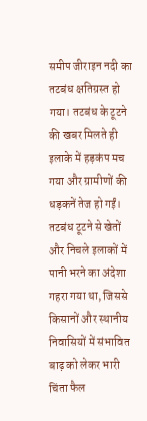समीप जीराइन नदी का तटबंध क्षतिग्रस्त हो गया। तटबंध के टूटने की खबर मिलते ही इलाके में हड़कंप मच गया और ग्रामीणों की धड़कनें तेज हो गईं। तटबंध टूटने से खेतों और निचले इलाकों में पानी भरने का अंदेशा गहरा गया था, जिससे किसानों और स्थानीय निवासियों में संभावित बाढ़ को लेकर भारी चिंता फैल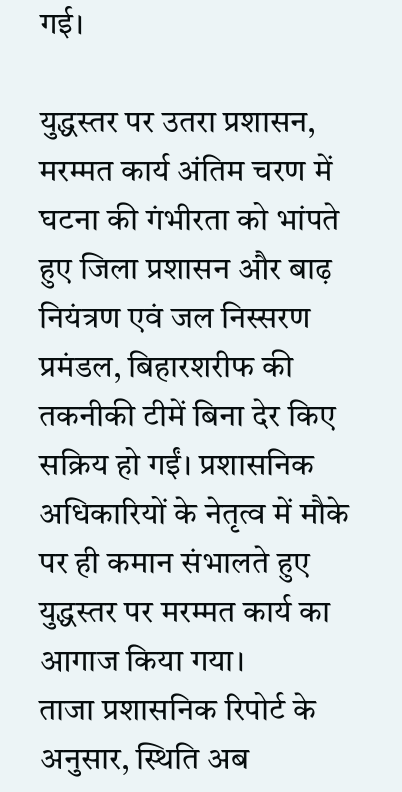गई।

युद्धस्तर पर उतरा प्रशासन, मरम्मत कार्य अंतिम चरण में
घटना की गंभीरता को भांपते हुए जिला प्रशासन और बाढ़ नियंत्रण एवं जल निस्सरण प्रमंडल, बिहारशरीफ की तकनीकी टीमें बिना देर किए सक्रिय हो गईं। प्रशासनिक अधिकारियों के नेतृत्व में मौके पर ही कमान संभालते हुए युद्धस्तर पर मरम्मत कार्य का आगाज किया गया।
ताजा प्रशासनिक रिपोर्ट के अनुसार, स्थिति अब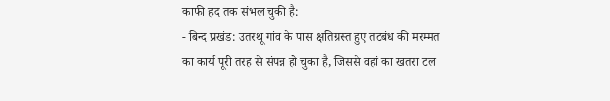काफी हद तक संभल चुकी है:
- बिन्द प्रखंड: उतरथू गांव के पास क्षतिग्रस्त हुए तटबंध की मरम्मत का कार्य पूरी तरह से संपन्न हो चुका है, जिससे वहां का खतरा टल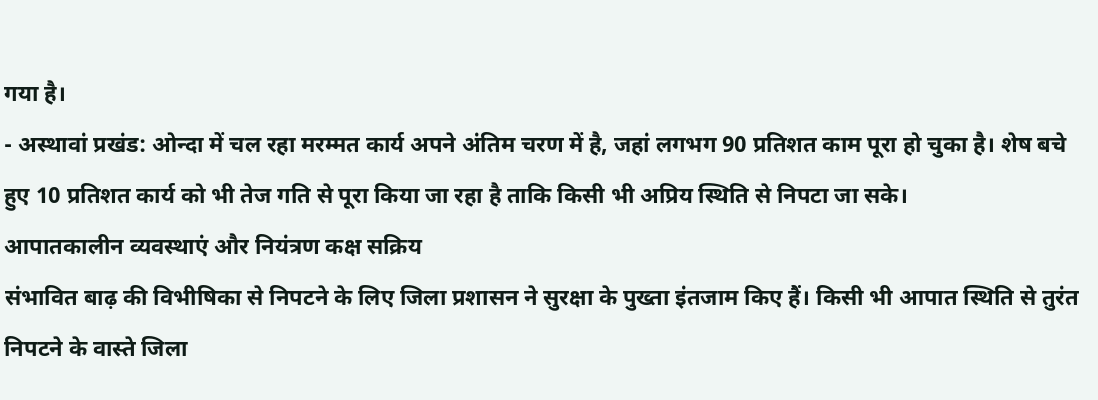गया है।
- अस्थावां प्रखंड: ओन्दा में चल रहा मरम्मत कार्य अपने अंतिम चरण में है, जहां लगभग 90 प्रतिशत काम पूरा हो चुका है। शेष बचे हुए 10 प्रतिशत कार्य को भी तेज गति से पूरा किया जा रहा है ताकि किसी भी अप्रिय स्थिति से निपटा जा सके।
आपातकालीन व्यवस्थाएं और नियंत्रण कक्ष सक्रिय
संभावित बाढ़ की विभीषिका से निपटने के लिए जिला प्रशासन ने सुरक्षा के पुख्ता इंतजाम किए हैं। किसी भी आपात स्थिति से तुरंत निपटने के वास्ते जिला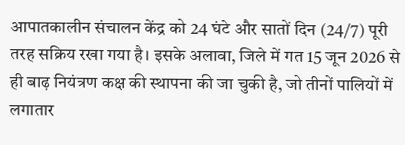आपातकालीन संचालन केंद्र को 24 घंटे और सातों दिन (24/7) पूरी तरह सक्रिय रखा गया है। इसके अलावा, जिले में गत 15 जून 2026 से ही बाढ़ नियंत्रण कक्ष की स्थापना की जा चुकी है, जो तीनों पालियों में लगातार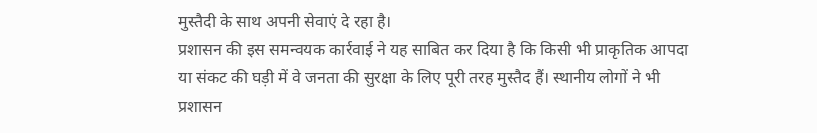मुस्तैदी के साथ अपनी सेवाएं दे रहा है।
प्रशासन की इस समन्वयक कार्रवाई ने यह साबित कर दिया है कि किसी भी प्राकृतिक आपदा या संकट की घड़ी में वे जनता की सुरक्षा के लिए पूरी तरह मुस्तैद हैं। स्थानीय लोगों ने भी प्रशासन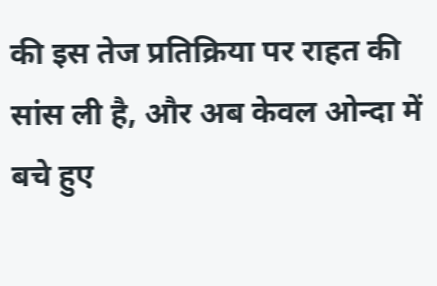की इस तेज प्रतिक्रिया पर राहत की सांस ली है, और अब केवल ओन्दा में बचे हुए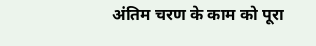अंतिम चरण के काम को पूरा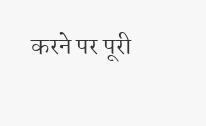करने पर पूरी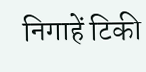निगाहें टिकी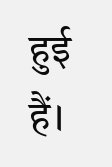हुई हैं।